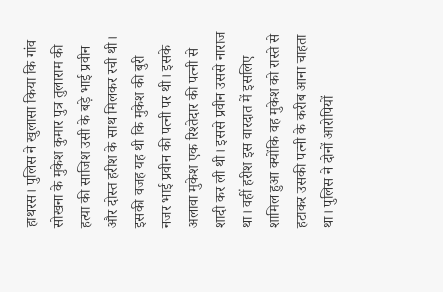हाथरस। पुलिस ने खुलासा किया कि गांव सोखना के मुकेश कुमार पुत्र तुलाराम की हत्या की साजिश उसी के बड़े भाई प्रवीन और दोस्त हरीश के साथ मिलकर रची थी। इसकी वजह यह थी कि मुकेश की बुरी नजर भाई प्रवीन की पत्नी पर थी। इसके अलावा मुकेश एक रिश्तेदार की पत्नी से शादी कर ली थी। इससे प्रवीन उससे नाराज था। वहीं हरीश इस वारदात में इसलिए शामिल हुआ क्योंकि वह मुकेश को रास्ते से हटाकर उसकी पत्नी के करीब आना चाहता था। पुलिस ने दोनों आरोपियों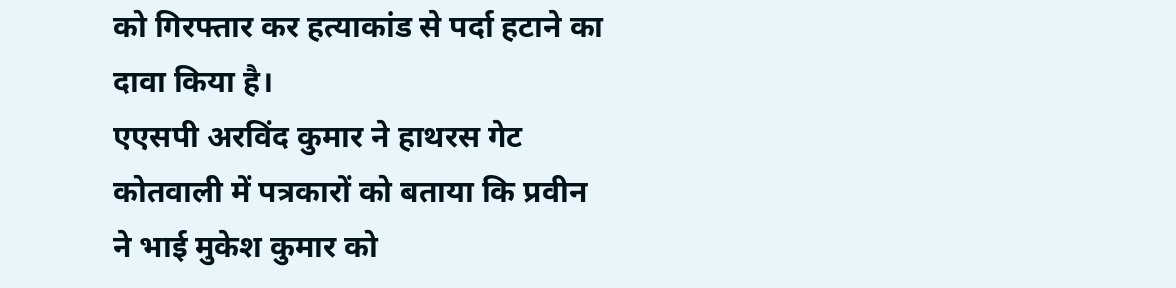को गिरफ्तार कर हत्याकांड से पर्दा हटाने का दावा किया है।
एएसपी अरविंद कुमार ने हाथरस गेट कोतवाली में पत्रकारों को बताया कि प्रवीन ने भाई मुकेश कुमार को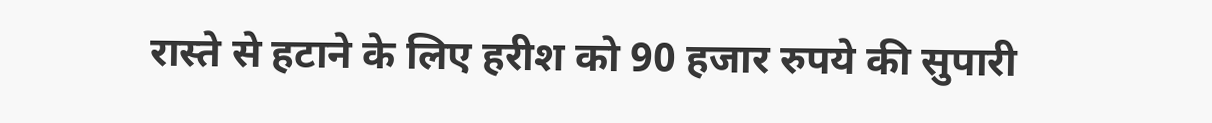रास्ते से हटाने के लिए हरीश को 90 हजार रुपये की सुपारी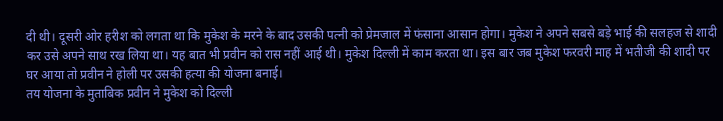दी थी। दूसरी ओर हरीश को लगता था कि मुकेश के मरने के बाद उसकी पत्नी को प्रेमजाल में फंसाना आसान होगा। मुकेश ने अपने सबसे बड़े भाई की सलहज से शादी कर उसे अपने साथ रख लिया था। यह बात भी प्रवीन को रास नहीं आई थी। मुकेश दिल्ली में काम करता था। इस बार जब मुकेश फरवरी माह में भतीजी की शादी पर घर आया तो प्रवीन ने होली पर उसकी हत्या की योजना बनाई।
तय योजना के मुताबिक प्रवीन ने मुकेश को दिल्ली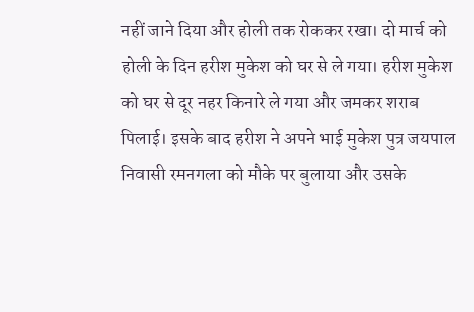नहीं जाने दिया और होली तक रोककर रखा। दो मार्च को होली के दिन हरीश मुकेश को घर से ले गया। हरीश मुकेश को घर से दूर नहर किनारे ले गया और जमकर शराब पिलाई। इसके बाद हरीश ने अपने भाई मुकेश पुत्र जयपाल निवासी रमनगला को मौके पर बुलाया और उसके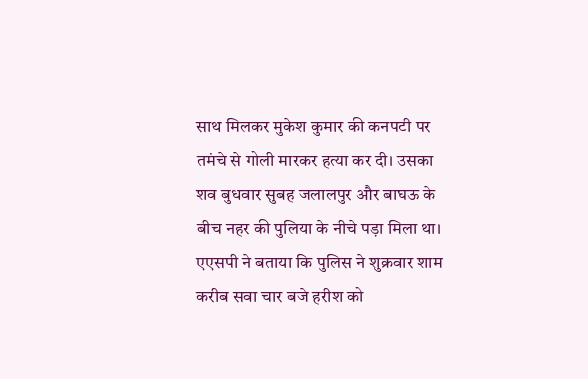साथ मिलकर मुकेश कुमार की कनपटी पर तमंचे से गोली मारकर हत्या कर दी। उसका शव बुधवार सुबह जलालपुर और बाघऊ के बीच नहर की पुलिया के नीचे पड़ा मिला था।
एएसपी ने बताया कि पुलिस ने शुक्रवार शाम करीब सवा चार बजे हरीश को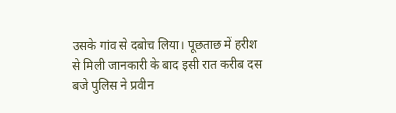उसके गांव से दबोच लिया। पूछताछ में हरीश से मिली जानकारी के बाद इसी रात करीब दस बजे पुलिस ने प्रवीन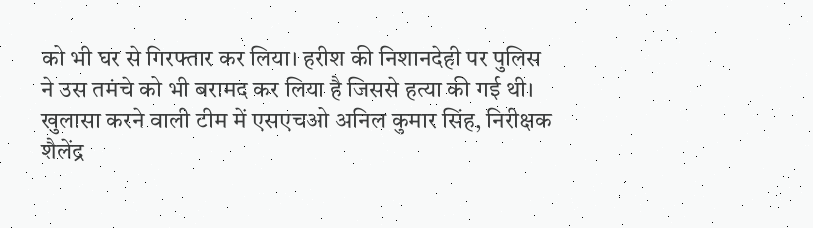को भी घर से गिरफ्तार कर लिया। हरीश की निशानदेही पर पुलिस ने उस तमंचे को भी बरामद कर लिया है जिससे हत्या की गई थी। खुलासा करने वाली टीम में एसएचओ अनिल कुमार सिंह, निरीक्षक शैलेंद्र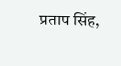प्रताप सिंह,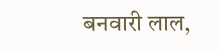बनवारी लाल,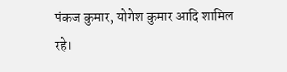पंकज कुमार, योगेश कुमार आदि शामिल रहे।